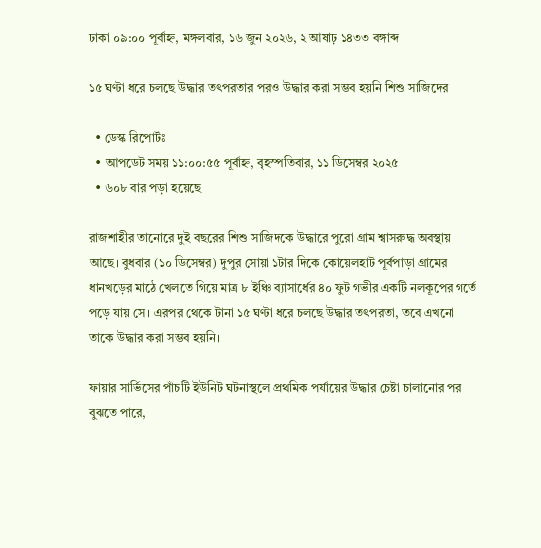ঢাকা ০৯:০০ পূর্বাহ্ন, মঙ্গলবার, ১৬ জুন ২০২৬, ২ আষাঢ় ১৪৩৩ বঙ্গাব্দ

১৫ ঘণ্টা ধরে চলছে উদ্ধার তৎপরতার পরও উদ্ধার করা সম্ভব হয়নি শিশু সাজিদের

  • ডেস্ক রিপোর্টঃ
  • আপডেট সময় ১১:০০:৫৫ পূর্বাহ্ন, বৃহস্পতিবার, ১১ ডিসেম্বর ২০২৫
  • ৬০৮ বার পড়া হয়েছে

রাজশাহীর তানোরে দুই বছরের শিশু সাজিদকে উদ্ধারে পুরো গ্রাম শ্বাসরুদ্ধ অবস্থায় আছে। বুধবার (১০ ডিসেম্বর) দুপুর সোয়া ১টার দিকে কোয়েলহাট পূর্বপাড়া গ্রামের ধানখড়ের মাঠে খেলতে গিয়ে মাত্র ৮ ইঞ্চি ব্যাসার্ধের ৪০ ফুট গভীর একটি নলকূপের গর্তে পড়ে যায় সে। এরপর থেকে টানা ১৫ ঘণ্টা ধরে চলছে উদ্ধার তৎপরতা, তবে এখনো তাকে উদ্ধার করা সম্ভব হয়নি।

ফায়ার সার্ভিসের পাঁচটি ইউনিট ঘটনাস্থলে প্রথমিক পর্যায়ের উদ্ধার চেষ্টা চালানোর পর বুঝতে পারে,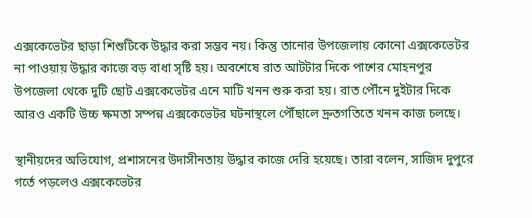এক্সকেভেটর ছাড়া শিশুটিকে উদ্ধার করা সম্ভব নয়। কিন্তু তানোর উপজেলায় কোনো এক্সকেভেটর না পাওয়ায় উদ্ধার কাজে বড় বাধা সৃষ্টি হয়। অবশেষে রাত আটটার দিকে পাশের মোহনপুর উপজেলা থেকে দুটি ছোট এক্সকেভেটর এনে মাটি খনন শুরু করা হয়। রাত পৌঁনে দুইটার দিকে আরও একটি উচ্চ ক্ষমতা সম্পন্ন এক্সকেভেটর ঘটনাস্থলে পৌঁছালে দ্রুতগতিতে খনন কাজ চলছে।

স্থানীয়দের অভিযোগ, প্রশাসনের উদাসীনতায় উদ্ধার কাজে দেরি হয়েছে। তারা বলেন, সাজিদ দুপুরে গর্তে পড়লেও এক্সকেভেটর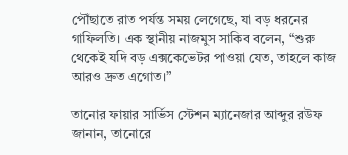পৌঁছাতে রাত পর্যন্ত সময় লেগেছে, যা বড় ধরনের গাফিলতি। এক স্থানীয় নাজমুস সাকিব বলেন, “শুরু থেকেই যদি বড় এক্সকেভেটর পাওয়া যেত, তাহলে কাজ আরও দ্রুত এগোত।”

তানোর ফায়ার সার্ভিস স্টেশন ম্যানেজার আব্দুর রউফ জানান, তানোরে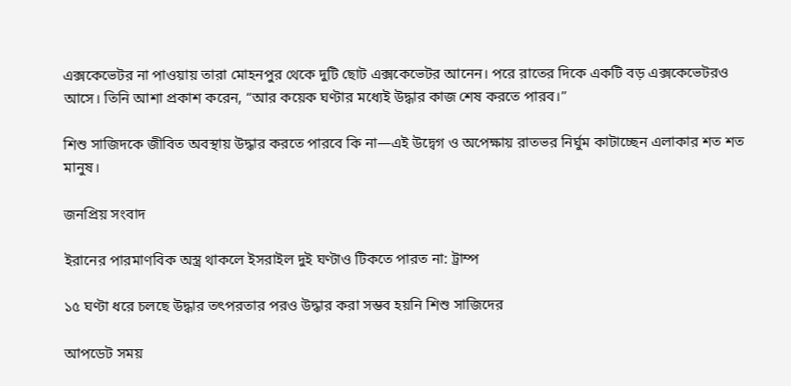এক্সকেভেটর না পাওয়ায় তারা মোহনপুর থেকে দুটি ছোট এক্সকেভেটর আনেন। পরে রাতের দিকে একটি বড় এক্সকেভেটরও আসে। তিনি আশা প্রকাশ করেন, “আর কয়েক ঘণ্টার মধ্যেই উদ্ধার কাজ শেষ করতে পারব।”

শিশু সাজিদকে জীবিত অবস্থায় উদ্ধার করতে পারবে কি না—এই উদ্বেগ ও অপেক্ষায় রাতভর নির্ঘুম কাটাচ্ছেন এলাকার শত শত মানুষ।

জনপ্রিয় সংবাদ

ইরানের পারমাণবিক অস্ত্র থাকলে ইসরাইল দুই ঘণ্টাও টিকতে পারত না: ট্রাম্প

১৫ ঘণ্টা ধরে চলছে উদ্ধার তৎপরতার পরও উদ্ধার করা সম্ভব হয়নি শিশু সাজিদের

আপডেট সময়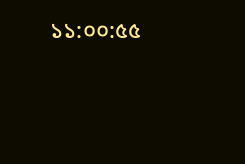১১:০০:৫৫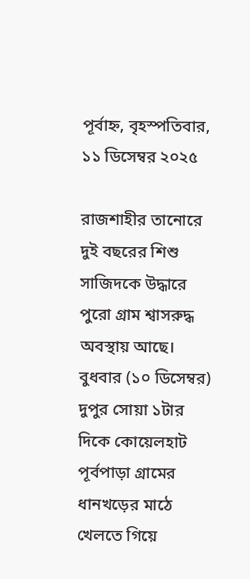পূর্বাহ্ন, বৃহস্পতিবার, ১১ ডিসেম্বর ২০২৫

রাজশাহীর তানোরে দুই বছরের শিশু সাজিদকে উদ্ধারে পুরো গ্রাম শ্বাসরুদ্ধ অবস্থায় আছে। বুধবার (১০ ডিসেম্বর) দুপুর সোয়া ১টার দিকে কোয়েলহাট পূর্বপাড়া গ্রামের ধানখড়ের মাঠে খেলতে গিয়ে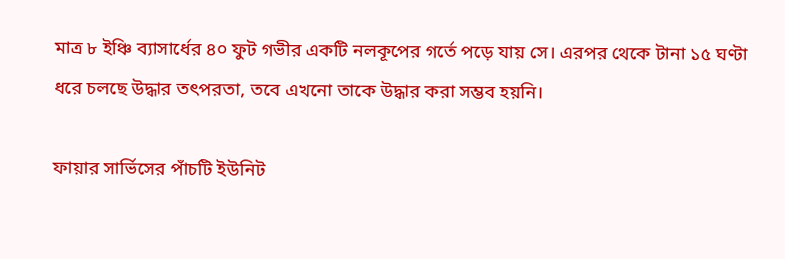মাত্র ৮ ইঞ্চি ব্যাসার্ধের ৪০ ফুট গভীর একটি নলকূপের গর্তে পড়ে যায় সে। এরপর থেকে টানা ১৫ ঘণ্টা ধরে চলছে উদ্ধার তৎপরতা, তবে এখনো তাকে উদ্ধার করা সম্ভব হয়নি।

ফায়ার সার্ভিসের পাঁচটি ইউনিট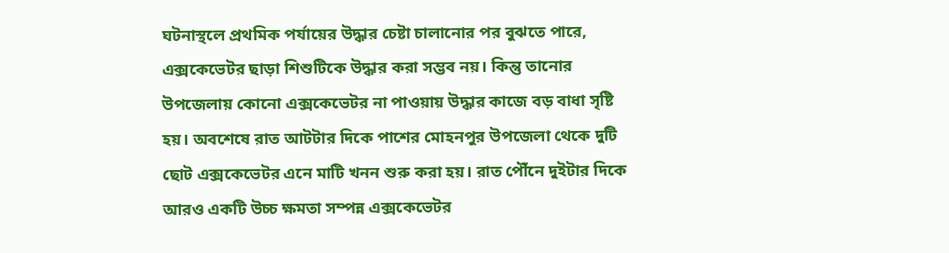ঘটনাস্থলে প্রথমিক পর্যায়ের উদ্ধার চেষ্টা চালানোর পর বুঝতে পারে, এক্সকেভেটর ছাড়া শিশুটিকে উদ্ধার করা সম্ভব নয়। কিন্তু তানোর উপজেলায় কোনো এক্সকেভেটর না পাওয়ায় উদ্ধার কাজে বড় বাধা সৃষ্টি হয়। অবশেষে রাত আটটার দিকে পাশের মোহনপুর উপজেলা থেকে দুটি ছোট এক্সকেভেটর এনে মাটি খনন শুরু করা হয়। রাত পৌঁনে দুইটার দিকে আরও একটি উচ্চ ক্ষমতা সম্পন্ন এক্সকেভেটর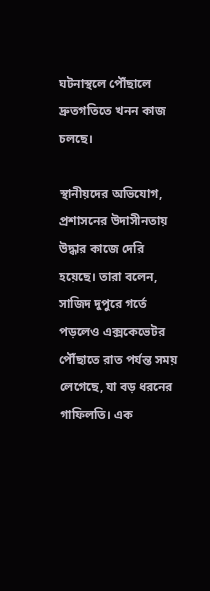ঘটনাস্থলে পৌঁছালে দ্রুতগতিতে খনন কাজ চলছে।

স্থানীয়দের অভিযোগ, প্রশাসনের উদাসীনতায় উদ্ধার কাজে দেরি হয়েছে। তারা বলেন, সাজিদ দুপুরে গর্তে পড়লেও এক্সকেভেটর পৌঁছাতে রাত পর্যন্ত সময় লেগেছে, যা বড় ধরনের গাফিলতি। এক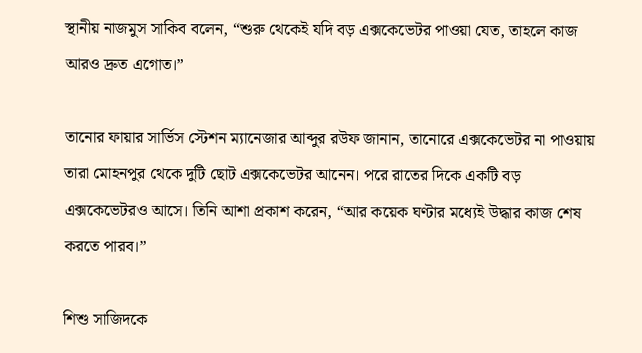স্থানীয় নাজমুস সাকিব বলেন, “শুরু থেকেই যদি বড় এক্সকেভেটর পাওয়া যেত, তাহলে কাজ আরও দ্রুত এগোত।”

তানোর ফায়ার সার্ভিস স্টেশন ম্যানেজার আব্দুর রউফ জানান, তানোরে এক্সকেভেটর না পাওয়ায় তারা মোহনপুর থেকে দুটি ছোট এক্সকেভেটর আনেন। পরে রাতের দিকে একটি বড় এক্সকেভেটরও আসে। তিনি আশা প্রকাশ করেন, “আর কয়েক ঘণ্টার মধ্যেই উদ্ধার কাজ শেষ করতে পারব।”

শিশু সাজিদকে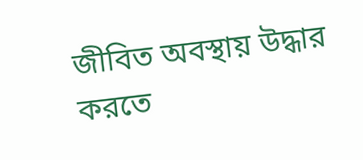জীবিত অবস্থায় উদ্ধার করতে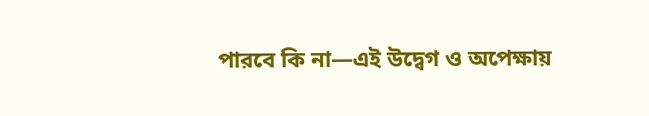পারবে কি না—এই উদ্বেগ ও অপেক্ষায়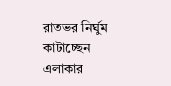রাতভর নির্ঘুম কাটাচ্ছেন এলাকার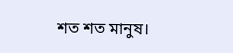শত শত মানুষ।